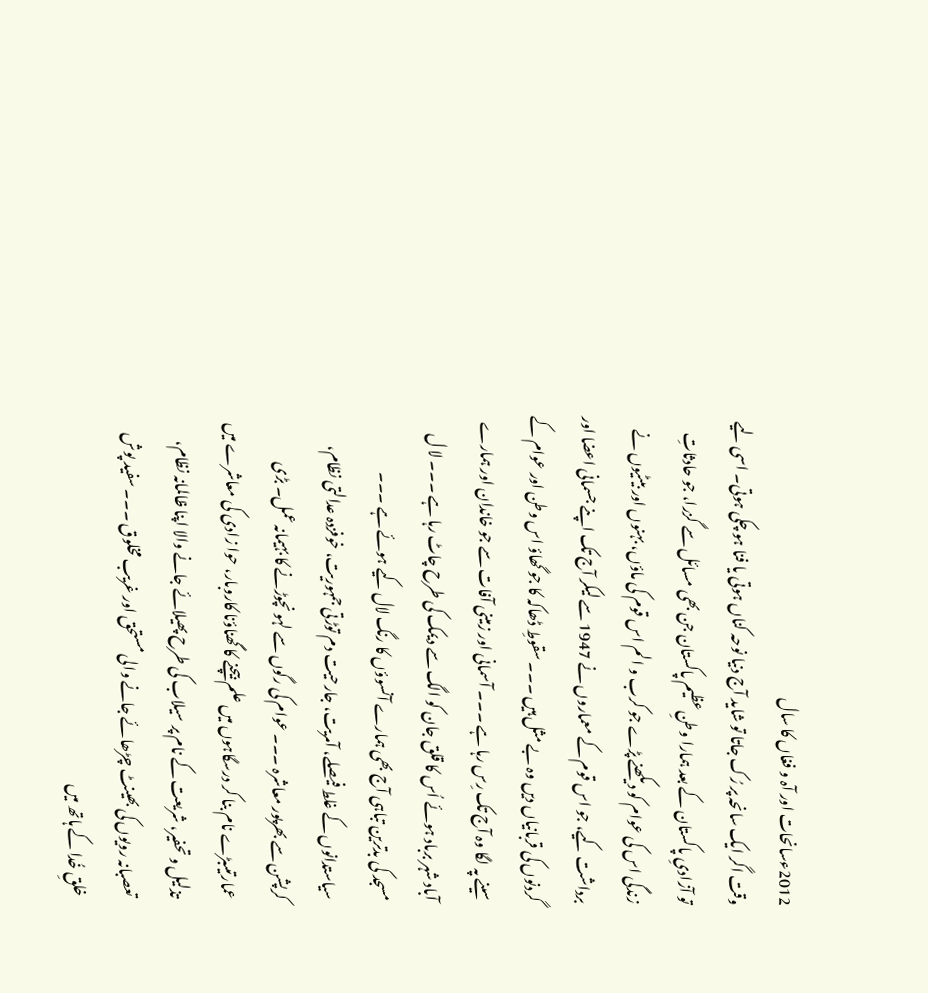2012ءسانحات اور آہ و فغاں کا سال
وقت اگر ایک سانحہ پر رُک جاتا تو شاید آج دنیا نوحہ کناں ہوتی یا فنا ہو چکی ہوتی۔ اسی لیے تو آزادیِ پاکستان کے بعد ہمارا وطنِ عظیم پاکستان جن بھی مسائل سے گزرا، جو حادثاتِ زندگی اس کی عوام کو دیکھنے پڑے جو کرب و الم اس قوم کی ماؤں، بہنوں اور بیٹیوں نے برداشت کیے، جو اس قوم کے معماروں نے 1947 سے لیکر آج تک اپنے جسمانی اعضا اور گردنوں کی قربانیاں دیں وہ بے مثل ہیں ۔۔۔ سقوطِ ڈھاکہ کا جو گھاؤ اس وطن اور عوام کے سینے پہ لگا وہ آج تک رِس رہا ہے ۔۔۔ آسمانی اور زمینی آفات سے جو خاندان اور ہمارے آباد شہر برباد ہوئے اُس کا قلق جان کو الگ سے دیمک کی طرح چاٹ رہا ہے ۔۔۔ لا ل مسجد کی بدترین تباہی آج بھی ہمارے آنسوؤں کا رنگ لال کیے ہوئے ہے ۔۔۔ سیاستدانوں کے غلط فیصلے، آمریت، جارحیت دم توڑتی جمہوریت، خوفزدہ عدالتی نظام، کرپشن سے بھرپور معاشرہ ۔۔۔ عوام کی رگوں سے لہو نچوڑنے کا بہیمانہ عمل۔ بڑی عمارتیںبڑے نام بنا کر درسگاہوں میں علم بیچنے کا گھناؤنا کاروبار، حوا زادی کی معاشرے میں تذلیل و تحفیر، شریعت کے نام پر سیلاب کی طرح پھیلائے جانے والا اپنا ظالمانہ نظام، تعصبانہ رویوں کی بھینٹ چڑھائے جانے والی مستحق اور غریب مخلوق ۔۔۔ سفید پوش خلقِ خُدا کے ہاتھ میں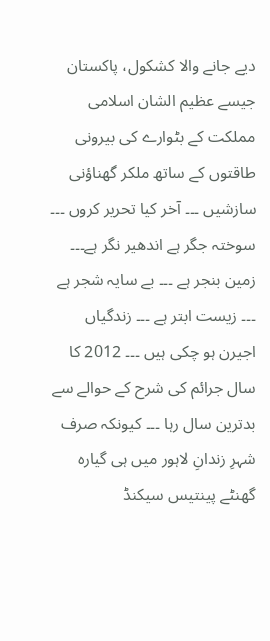دیے جانے والا کشکول، پاکستان جیسے عظیم الشان اسلامی مملکت کے بٹوارے کی بیرونی طاقتوں کے ساتھ ملکر گھناؤنی سازشیں ۔۔۔ آخر کیا تحریر کروں ۔۔۔ سوختہ جگر ہے اندھیر نگر ہے۔۔۔ زمین بنجر ہے ۔۔۔ بے سایہ شجر ہے ۔۔۔ زیست ابتر ہے ۔۔۔ زندگیاں اجیرن ہو چکی ہیں ۔۔۔ 2012 کا سال جرائم کی شرح کے حوالے سے بدترین سال رہا ۔۔۔ کیونکہ صرف شہرِ زندانِ لاہور میں ہی گیارہ گھنٹے پینتیس سیکنڈ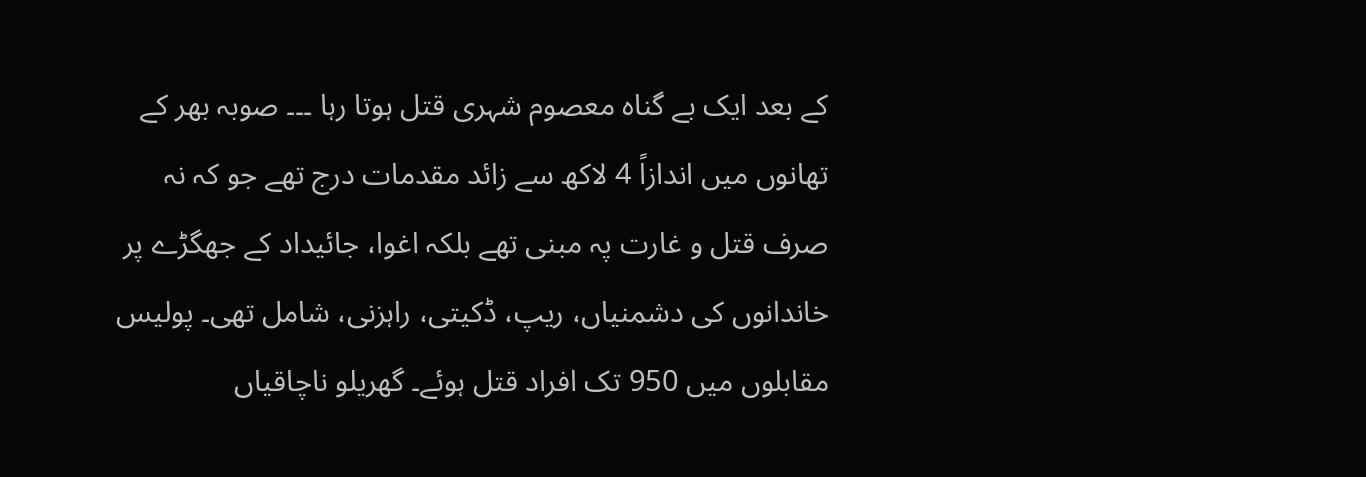کے بعد ایک بے گناہ معصوم شہری قتل ہوتا رہا ۔۔۔ صوبہ بھر کے تھانوں میں اندازاً 4 لاکھ سے زائد مقدمات درج تھے جو کہ نہ صرف قتل و غارت پہ مبنی تھے بلکہ اغوا، جائیداد کے جھگڑے پر خاندانوں کی دشمنیاں، ریپ، ڈکیتی، راہزنی، شامل تھی۔ پولیس مقابلوں میں 950 تک افراد قتل ہوئے۔ گھریلو ناچاقیاں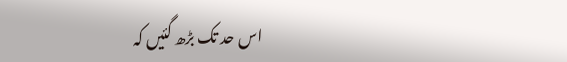اس حد تک بڑھ گئیں کہ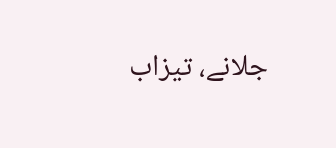جلانے، تیزاب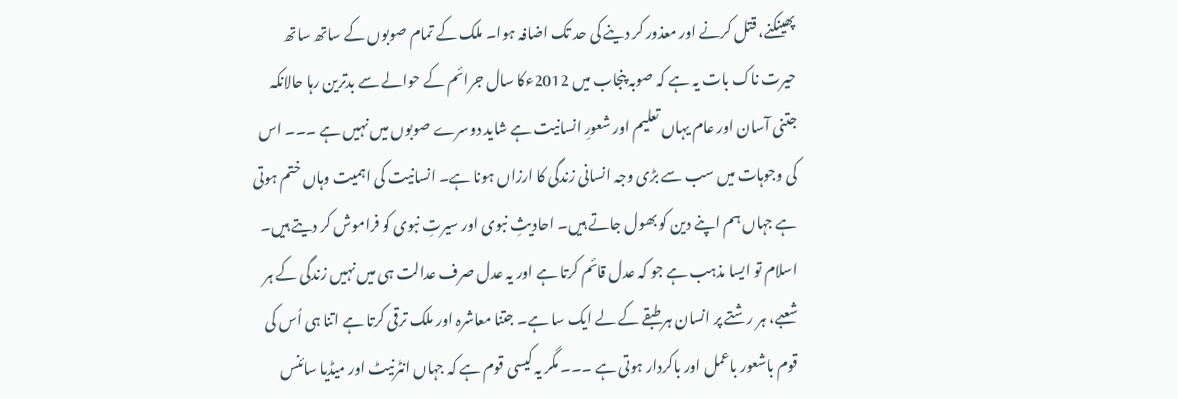پھینکنے، قتل کرنے اور معذور کر دینے کی حد تک اضافہ ہوا۔ ملک کے تمام صوبوں کے ساتھ ساتھ حیرت ناک بات یہ ہے کہ صوبہ پنجاب میں 2012ءکا سال جرائم کے حوالے سے بدترین رہا حالانکہ جتنی آسان اور عام یہاں تعلیم اور شعورِ انسانیت ہے شاید دوسرے صوبوں میں نہیں ہے ۔۔۔ اس کی وجوہات میں سب سے بڑی وجہ انسانی زندگی کا ارزاں ہونا ہے۔ انسانیت کی اہمیت وہاں ختم ہوتی ہے جہاں ہم اپنے دین کو بھول جاتے ہیں۔ احادیثِ نبوی اور سیرتِ نبوی کو فراموش کر دیتے ہیں۔ اسلام تو ایسا مذہب ہے جو کہ عدل قائم کرتا ہے اور یہ عدل صرف عدالت ہی میں نہیں زندگی کے ہر شعبے، ہر رشتے پر انسان ہر طبقے کے لے ایک سا ہے۔ جتنا معاشرہ اور ملک ترقی کرتا ہے اتنا ہی اُس کی قوم باشعور باعمل اور باکردار ہوتی ہے ۔۔۔ مگر یہ کیسی قوم ہے کہ جہاں انٹرنیٹ اور میڈیا سائنس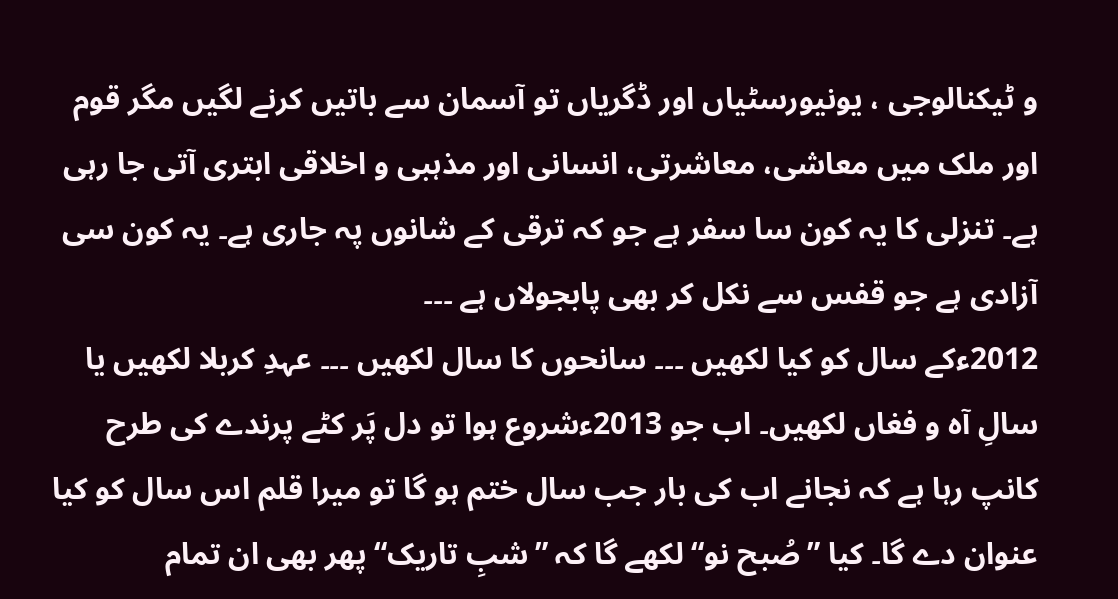و ٹیکنالوجی ، یونیورسٹیاں اور ڈگریاں تو آسمان سے باتیں کرنے لگیں مگر قوم اور ملک میں معاشی، معاشرتی، انسانی اور مذہبی و اخلاقی ابتری آتی جا رہی ہے۔ تنزلی کا یہ کون سا سفر ہے جو کہ ترقی کے شانوں پہ جاری ہے۔ یہ کون سی آزادی ہے جو قفس سے نکل کر بھی پابجولاں ہے ۔۔۔
2012ءکے سال کو کیا لکھیں ۔۔۔ سانحوں کا سال لکھیں ۔۔۔ عہدِ کربلا لکھیں یا سالِ آہ و فغاں لکھیں۔ اب جو 2013ءشروع ہوا تو دل پَر کٹے پرندے کی طرح کانپ رہا ہے کہ نجانے اب کی بار جب سال ختم ہو گا تو میرا قلم اس سال کو کیا عنوان دے گا۔ کیا ”صُبح نو“ لکھے گا کہ ”شبِ تاریک“ پھر بھی ان تمام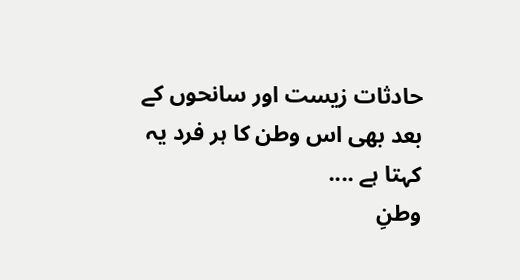حادثات زیست اور سانحوں کے بعد بھی اس وطن کا ہر فرد یہ کہتا ہے ....
وطنِ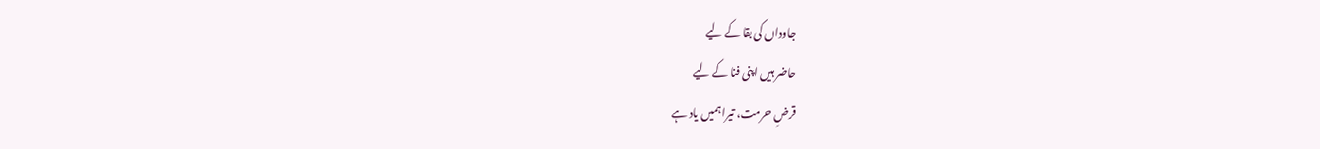جاوداں کی بقا کے لیے
حاضر ہیں اپنی فنا کے لیے
قرضِ حرمت، تیرا ہمیں یاد ہے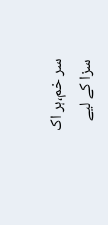سر خم،ہر اک سزا کے لیے